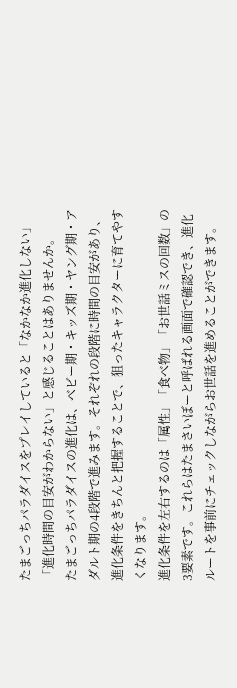たまごっちパラダイスをプレイしていると「なかなか進化しない」「進化時間の目安がわからない」と感じることはありませんか。
たまごっちパラダイスの進化は、ベビー期・キッズ期・ヤング期・アダルト期の4段階で進みます。それぞれの段階に時間の目安があり、進化条件をきちんと把握することで、狙ったキャラクターに育てやすくなります。
進化条件を左右するのは「属性」「食べ物」「お世話ミスの回数」の3要素です。これらはたまさいぼーと呼ばれる画面で確認でき、進化ルートを事前にチェックしながらお世話を進めることができます。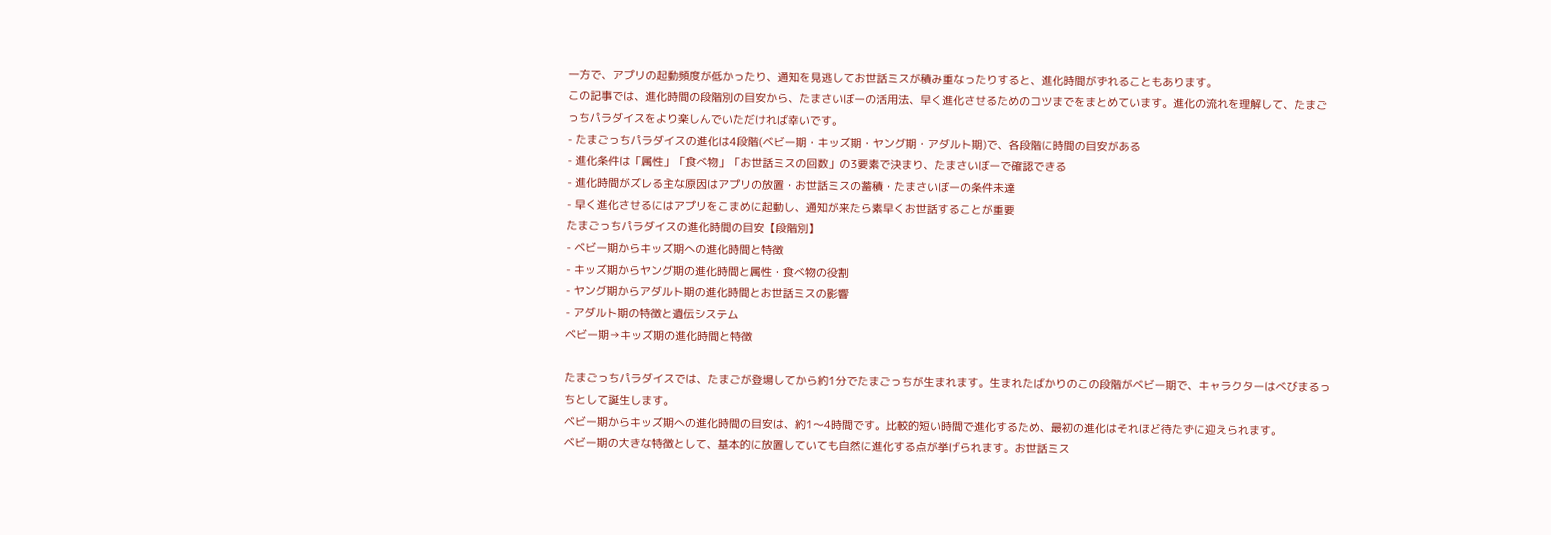一方で、アプリの起動頻度が低かったり、通知を見逃してお世話ミスが積み重なったりすると、進化時間がずれることもあります。
この記事では、進化時間の段階別の目安から、たまさいぼーの活用法、早く進化させるためのコツまでをまとめています。進化の流れを理解して、たまごっちパラダイスをより楽しんでいただければ幸いです。
- たまごっちパラダイスの進化は4段階(ベビー期・キッズ期・ヤング期・アダルト期)で、各段階に時間の目安がある
- 進化条件は「属性」「食べ物」「お世話ミスの回数」の3要素で決まり、たまさいぼーで確認できる
- 進化時間がズレる主な原因はアプリの放置・お世話ミスの蓄積・たまさいぼーの条件未達
- 早く進化させるにはアプリをこまめに起動し、通知が来たら素早くお世話することが重要
たまごっちパラダイスの進化時間の目安【段階別】
- ベビー期からキッズ期への進化時間と特徴
- キッズ期からヤング期の進化時間と属性・食べ物の役割
- ヤング期からアダルト期の進化時間とお世話ミスの影響
- アダルト期の特徴と遺伝システム
ベビー期→キッズ期の進化時間と特徴

たまごっちパラダイスでは、たまごが登場してから約1分でたまごっちが生まれます。生まれたばかりのこの段階がベビー期で、キャラクターはべびまるっちとして誕生します。
ベビー期からキッズ期への進化時間の目安は、約1〜4時間です。比較的短い時間で進化するため、最初の進化はそれほど待たずに迎えられます。
ベビー期の大きな特徴として、基本的に放置していても自然に進化する点が挙げられます。お世話ミス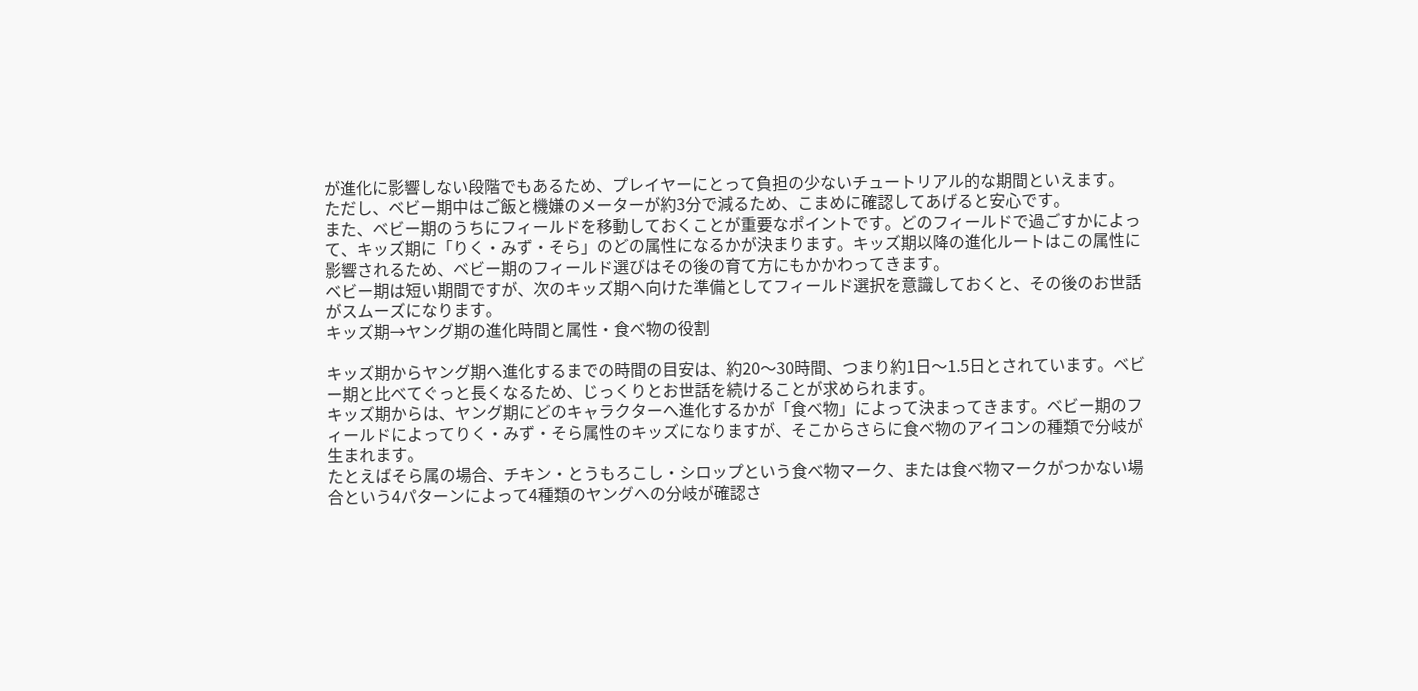が進化に影響しない段階でもあるため、プレイヤーにとって負担の少ないチュートリアル的な期間といえます。
ただし、ベビー期中はご飯と機嫌のメーターが約3分で減るため、こまめに確認してあげると安心です。
また、ベビー期のうちにフィールドを移動しておくことが重要なポイントです。どのフィールドで過ごすかによって、キッズ期に「りく・みず・そら」のどの属性になるかが決まります。キッズ期以降の進化ルートはこの属性に影響されるため、ベビー期のフィールド選びはその後の育て方にもかかわってきます。
ベビー期は短い期間ですが、次のキッズ期へ向けた準備としてフィールド選択を意識しておくと、その後のお世話がスムーズになります。
キッズ期→ヤング期の進化時間と属性・食べ物の役割

キッズ期からヤング期へ進化するまでの時間の目安は、約20〜30時間、つまり約1日〜1.5日とされています。ベビー期と比べてぐっと長くなるため、じっくりとお世話を続けることが求められます。
キッズ期からは、ヤング期にどのキャラクターへ進化するかが「食べ物」によって決まってきます。ベビー期のフィールドによってりく・みず・そら属性のキッズになりますが、そこからさらに食べ物のアイコンの種類で分岐が生まれます。
たとえばそら属の場合、チキン・とうもろこし・シロップという食べ物マーク、または食べ物マークがつかない場合という4パターンによって4種類のヤングへの分岐が確認さ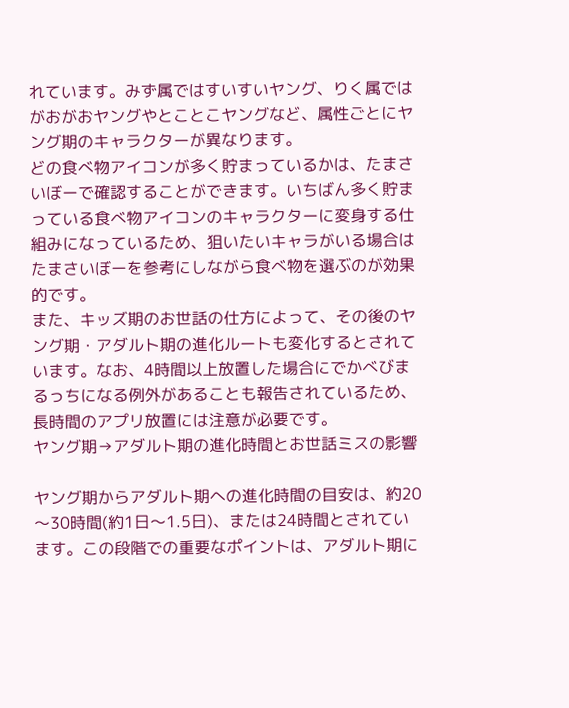れています。みず属ではすいすいヤング、りく属ではがおがおヤングやとことこヤングなど、属性ごとにヤング期のキャラクターが異なります。
どの食べ物アイコンが多く貯まっているかは、たまさいぼーで確認することができます。いちばん多く貯まっている食べ物アイコンのキャラクターに変身する仕組みになっているため、狙いたいキャラがいる場合はたまさいぼーを参考にしながら食べ物を選ぶのが効果的です。
また、キッズ期のお世話の仕方によって、その後のヤング期・アダルト期の進化ルートも変化するとされています。なお、4時間以上放置した場合にでかべびまるっちになる例外があることも報告されているため、長時間のアプリ放置には注意が必要です。
ヤング期→アダルト期の進化時間とお世話ミスの影響

ヤング期からアダルト期への進化時間の目安は、約20〜30時間(約1日〜1.5日)、または24時間とされています。この段階での重要なポイントは、アダルト期に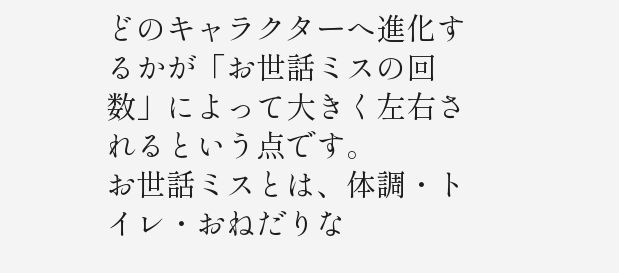どのキャラクターへ進化するかが「お世話ミスの回数」によって大きく左右されるという点です。
お世話ミスとは、体調・トイレ・おねだりな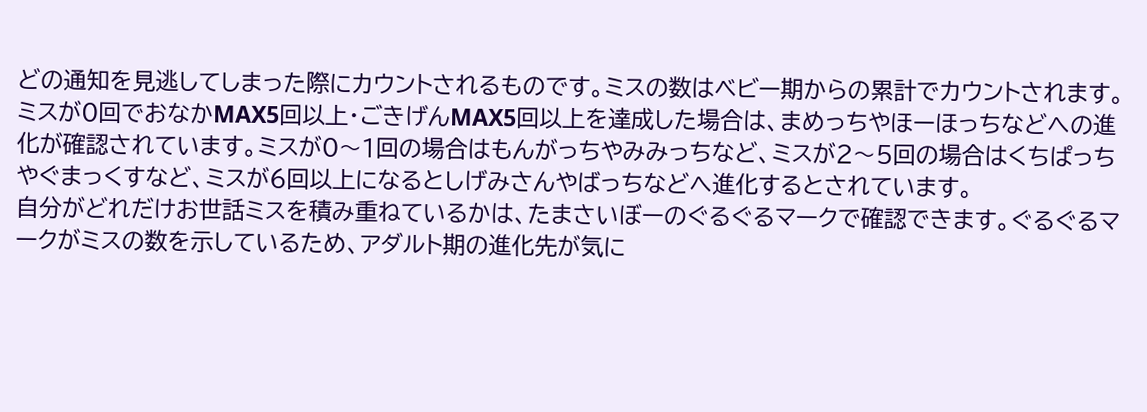どの通知を見逃してしまった際にカウントされるものです。ミスの数はベビー期からの累計でカウントされます。
ミスが0回でおなかMAX5回以上・ごきげんMAX5回以上を達成した場合は、まめっちやほーほっちなどへの進化が確認されています。ミスが0〜1回の場合はもんがっちやみみっちなど、ミスが2〜5回の場合はくちぱっちやぐまっくすなど、ミスが6回以上になるとしげみさんやばっちなどへ進化するとされています。
自分がどれだけお世話ミスを積み重ねているかは、たまさいぼーのぐるぐるマークで確認できます。ぐるぐるマークがミスの数を示しているため、アダルト期の進化先が気に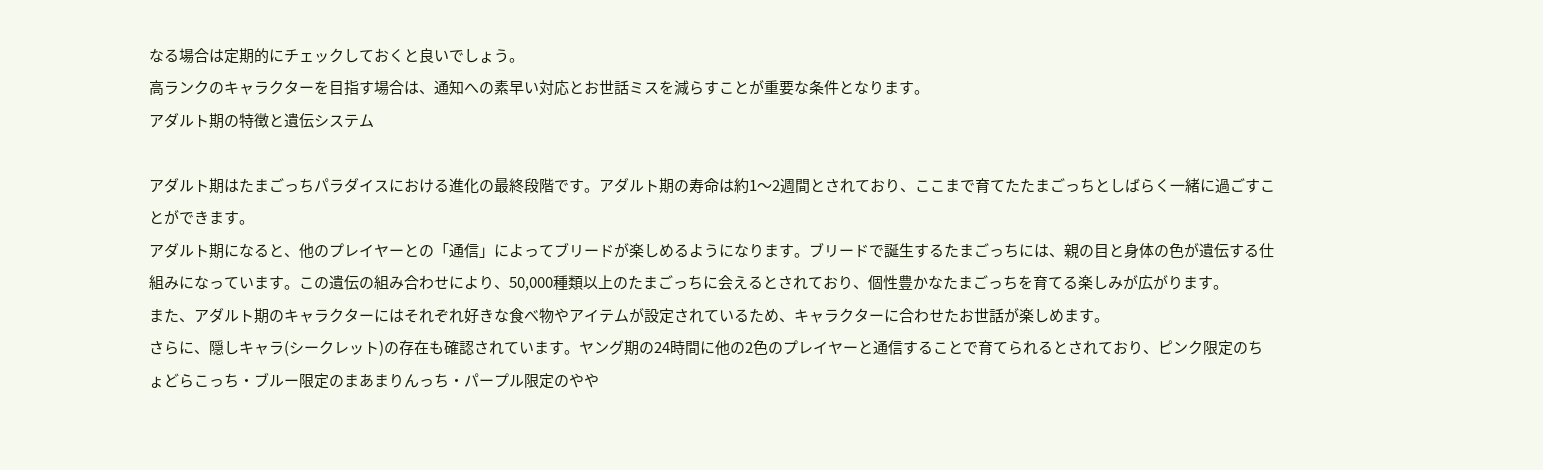なる場合は定期的にチェックしておくと良いでしょう。
高ランクのキャラクターを目指す場合は、通知への素早い対応とお世話ミスを減らすことが重要な条件となります。
アダルト期の特徴と遺伝システム

アダルト期はたまごっちパラダイスにおける進化の最終段階です。アダルト期の寿命は約1〜2週間とされており、ここまで育てたたまごっちとしばらく一緒に過ごすことができます。
アダルト期になると、他のプレイヤーとの「通信」によってブリードが楽しめるようになります。ブリードで誕生するたまごっちには、親の目と身体の色が遺伝する仕組みになっています。この遺伝の組み合わせにより、50,000種類以上のたまごっちに会えるとされており、個性豊かなたまごっちを育てる楽しみが広がります。
また、アダルト期のキャラクターにはそれぞれ好きな食べ物やアイテムが設定されているため、キャラクターに合わせたお世話が楽しめます。
さらに、隠しキャラ(シークレット)の存在も確認されています。ヤング期の24時間に他の2色のプレイヤーと通信することで育てられるとされており、ピンク限定のちょどらこっち・ブルー限定のまあまりんっち・パープル限定のやや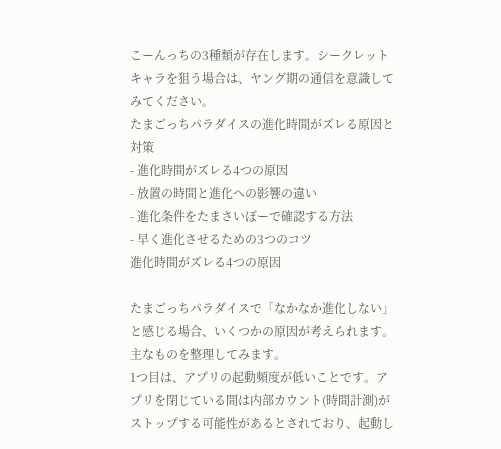こーんっちの3種類が存在します。シークレットキャラを狙う場合は、ヤング期の通信を意識してみてください。
たまごっちパラダイスの進化時間がズレる原因と対策
- 進化時間がズレる4つの原因
- 放置の時間と進化への影響の違い
- 進化条件をたまさいぼーで確認する方法
- 早く進化させるための3つのコツ
進化時間がズレる4つの原因

たまごっちパラダイスで「なかなか進化しない」と感じる場合、いくつかの原因が考えられます。主なものを整理してみます。
1つ目は、アプリの起動頻度が低いことです。アプリを閉じている間は内部カウント(時間計測)がストップする可能性があるとされており、起動し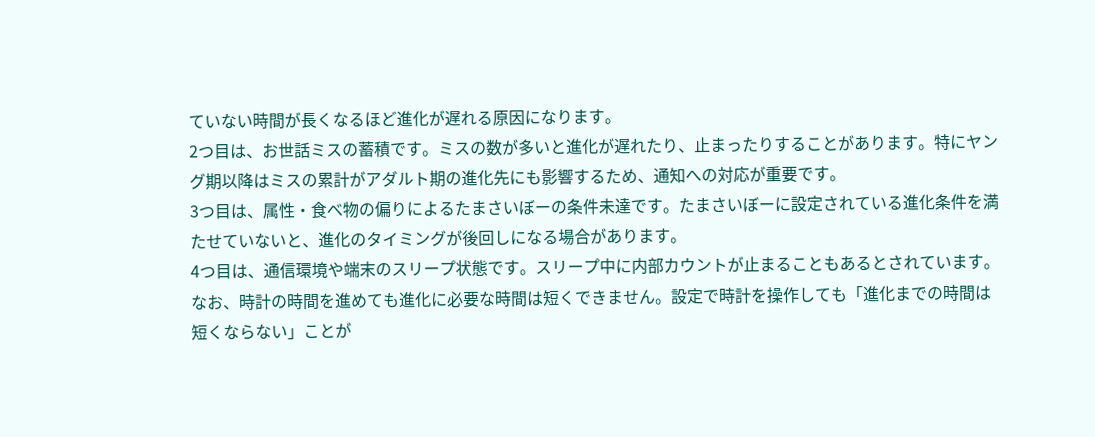ていない時間が長くなるほど進化が遅れる原因になります。
2つ目は、お世話ミスの蓄積です。ミスの数が多いと進化が遅れたり、止まったりすることがあります。特にヤング期以降はミスの累計がアダルト期の進化先にも影響するため、通知への対応が重要です。
3つ目は、属性・食べ物の偏りによるたまさいぼーの条件未達です。たまさいぼーに設定されている進化条件を満たせていないと、進化のタイミングが後回しになる場合があります。
4つ目は、通信環境や端末のスリープ状態です。スリープ中に内部カウントが止まることもあるとされています。
なお、時計の時間を進めても進化に必要な時間は短くできません。設定で時計を操作しても「進化までの時間は短くならない」ことが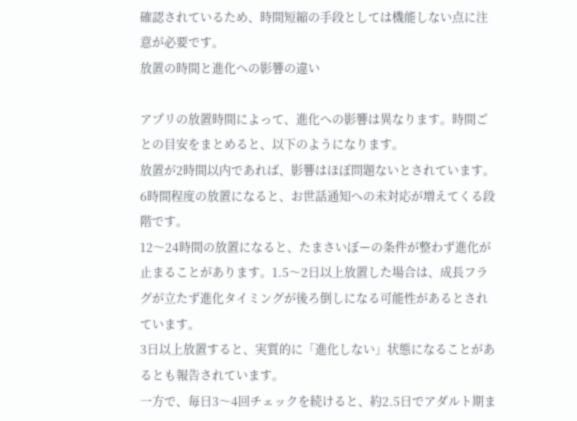確認されているため、時間短縮の手段としては機能しない点に注意が必要です。
放置の時間と進化への影響の違い

アプリの放置時間によって、進化への影響は異なります。時間ごとの目安をまとめると、以下のようになります。
放置が2時間以内であれば、影響はほぼ問題ないとされています。6時間程度の放置になると、お世話通知への未対応が増えてくる段階です。
12〜24時間の放置になると、たまさいぼーの条件が整わず進化が止まることがあります。1.5〜2日以上放置した場合は、成長フラグが立たず進化タイミングが後ろ倒しになる可能性があるとされています。
3日以上放置すると、実質的に「進化しない」状態になることがあるとも報告されています。
一方で、毎日3〜4回チェックを続けると、約2.5日でアダルト期ま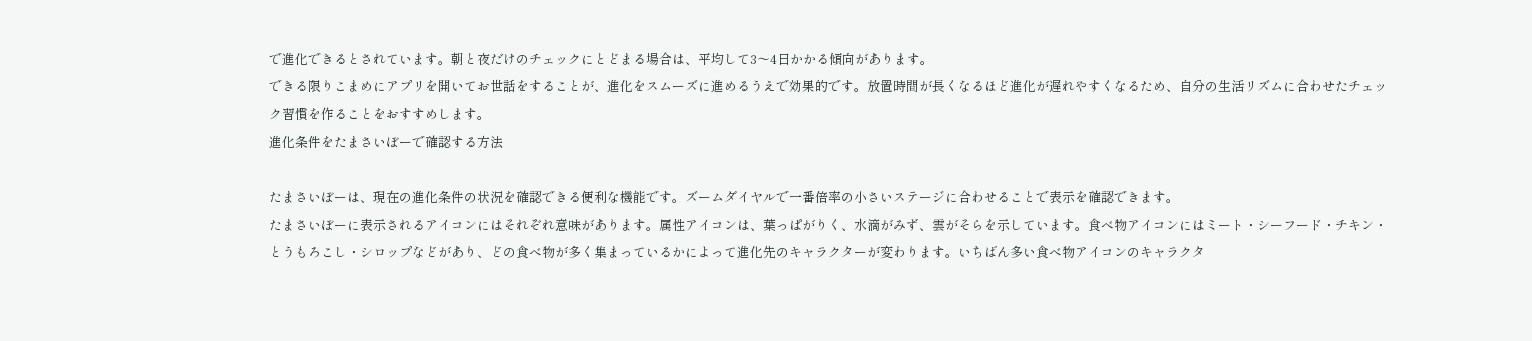で進化できるとされています。朝と夜だけのチェックにとどまる場合は、平均して3〜4日かかる傾向があります。
できる限りこまめにアプリを開いてお世話をすることが、進化をスムーズに進めるうえで効果的です。放置時間が長くなるほど進化が遅れやすくなるため、自分の生活リズムに合わせたチェック習慣を作ることをおすすめします。
進化条件をたまさいぼーで確認する方法

たまさいぼーは、現在の進化条件の状況を確認できる便利な機能です。ズームダイヤルで一番倍率の小さいステージに合わせることで表示を確認できます。
たまさいぼーに表示されるアイコンにはそれぞれ意味があります。属性アイコンは、葉っぱがりく、水滴がみず、雲がそらを示しています。食べ物アイコンにはミート・シーフード・チキン・とうもろこし・シロップなどがあり、どの食べ物が多く集まっているかによって進化先のキャラクターが変わります。いちばん多い食べ物アイコンのキャラクタ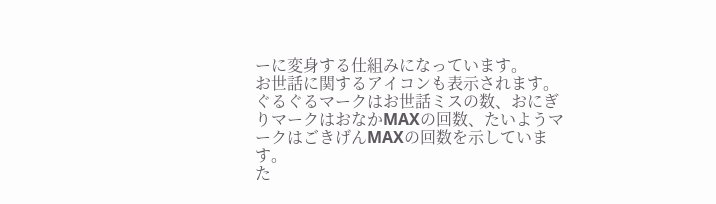ーに変身する仕組みになっています。
お世話に関するアイコンも表示されます。ぐるぐるマークはお世話ミスの数、おにぎりマークはおなかMAXの回数、たいようマークはごきげんMAXの回数を示しています。
た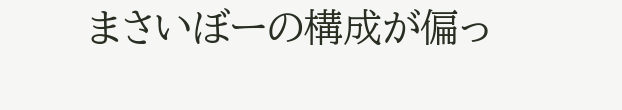まさいぼーの構成が偏っ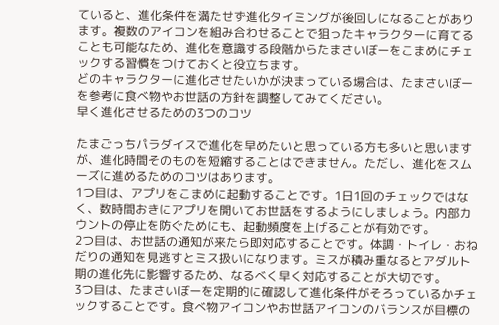ていると、進化条件を満たせず進化タイミングが後回しになることがあります。複数のアイコンを組み合わせることで狙ったキャラクターに育てることも可能なため、進化を意識する段階からたまさいぼーをこまめにチェックする習慣をつけておくと役立ちます。
どのキャラクターに進化させたいかが決まっている場合は、たまさいぼーを参考に食べ物やお世話の方針を調整してみてください。
早く進化させるための3つのコツ

たまごっちパラダイスで進化を早めたいと思っている方も多いと思いますが、進化時間そのものを短縮することはできません。ただし、進化をスムーズに進めるためのコツはあります。
1つ目は、アプリをこまめに起動することです。1日1回のチェックではなく、数時間おきにアプリを開いてお世話をするようにしましょう。内部カウントの停止を防ぐためにも、起動頻度を上げることが有効です。
2つ目は、お世話の通知が来たら即対応することです。体調・トイレ・おねだりの通知を見逃すとミス扱いになります。ミスが積み重なるとアダルト期の進化先に影響するため、なるべく早く対応することが大切です。
3つ目は、たまさいぼーを定期的に確認して進化条件がそろっているかチェックすることです。食べ物アイコンやお世話アイコンのバランスが目標の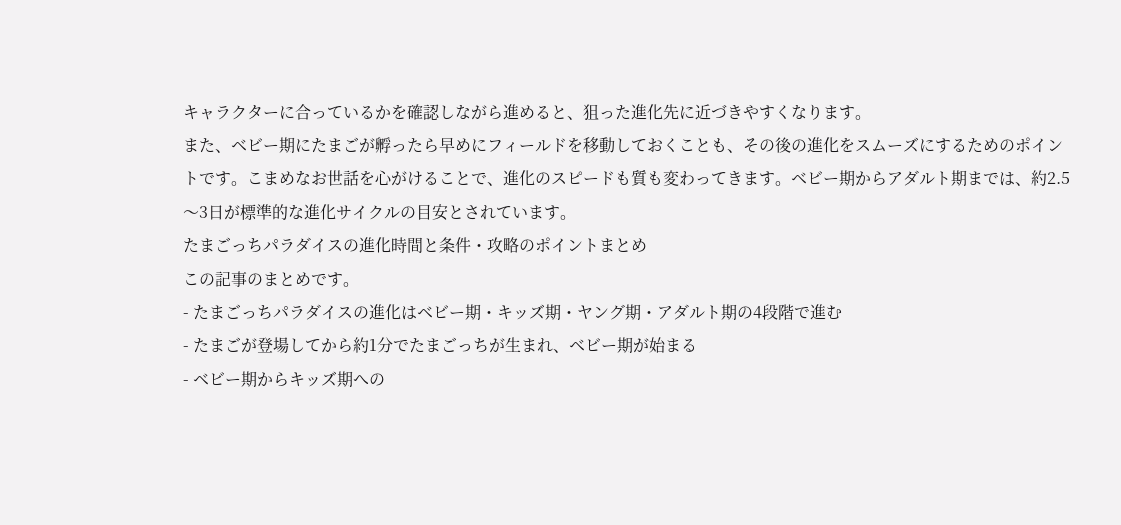キャラクターに合っているかを確認しながら進めると、狙った進化先に近づきやすくなります。
また、ベビー期にたまごが孵ったら早めにフィールドを移動しておくことも、その後の進化をスムーズにするためのポイントです。こまめなお世話を心がけることで、進化のスピードも質も変わってきます。ベビー期からアダルト期までは、約2.5〜3日が標準的な進化サイクルの目安とされています。
たまごっちパラダイスの進化時間と条件・攻略のポイントまとめ
この記事のまとめです。
- たまごっちパラダイスの進化はベビー期・キッズ期・ヤング期・アダルト期の4段階で進む
- たまごが登場してから約1分でたまごっちが生まれ、ベビー期が始まる
- ベビー期からキッズ期への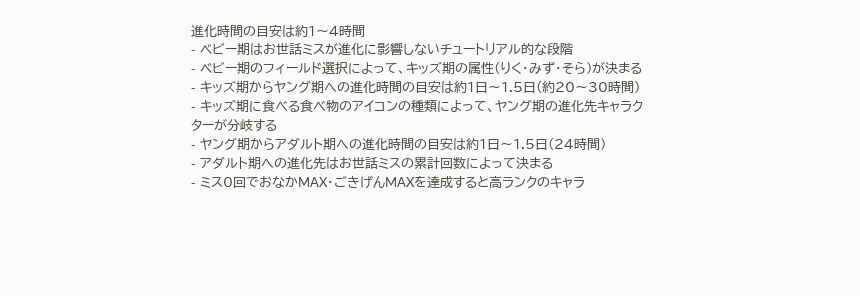進化時間の目安は約1〜4時間
- ベビー期はお世話ミスが進化に影響しないチュートリアル的な段階
- ベビー期のフィールド選択によって、キッズ期の属性(りく・みず・そら)が決まる
- キッズ期からヤング期への進化時間の目安は約1日〜1.5日(約20〜30時間)
- キッズ期に食べる食べ物のアイコンの種類によって、ヤング期の進化先キャラクターが分岐する
- ヤング期からアダルト期への進化時間の目安は約1日〜1.5日(24時間)
- アダルト期への進化先はお世話ミスの累計回数によって決まる
- ミス0回でおなかMAX・ごきげんMAXを達成すると高ランクのキャラ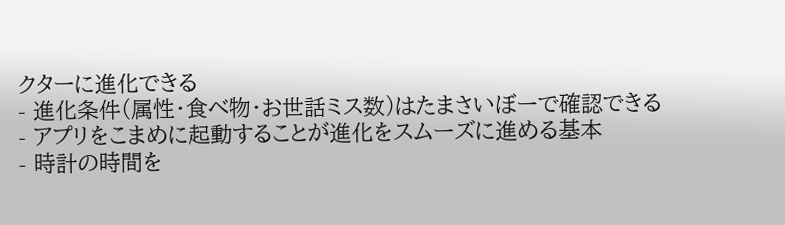クターに進化できる
- 進化条件(属性・食べ物・お世話ミス数)はたまさいぼーで確認できる
- アプリをこまめに起動することが進化をスムーズに進める基本
- 時計の時間を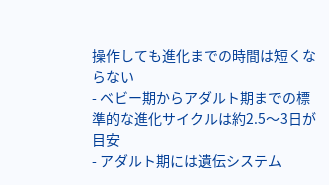操作しても進化までの時間は短くならない
- ベビー期からアダルト期までの標準的な進化サイクルは約2.5〜3日が目安
- アダルト期には遺伝システム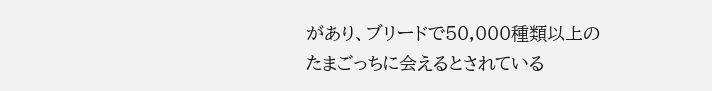があり、ブリードで50,000種類以上のたまごっちに会えるとされている